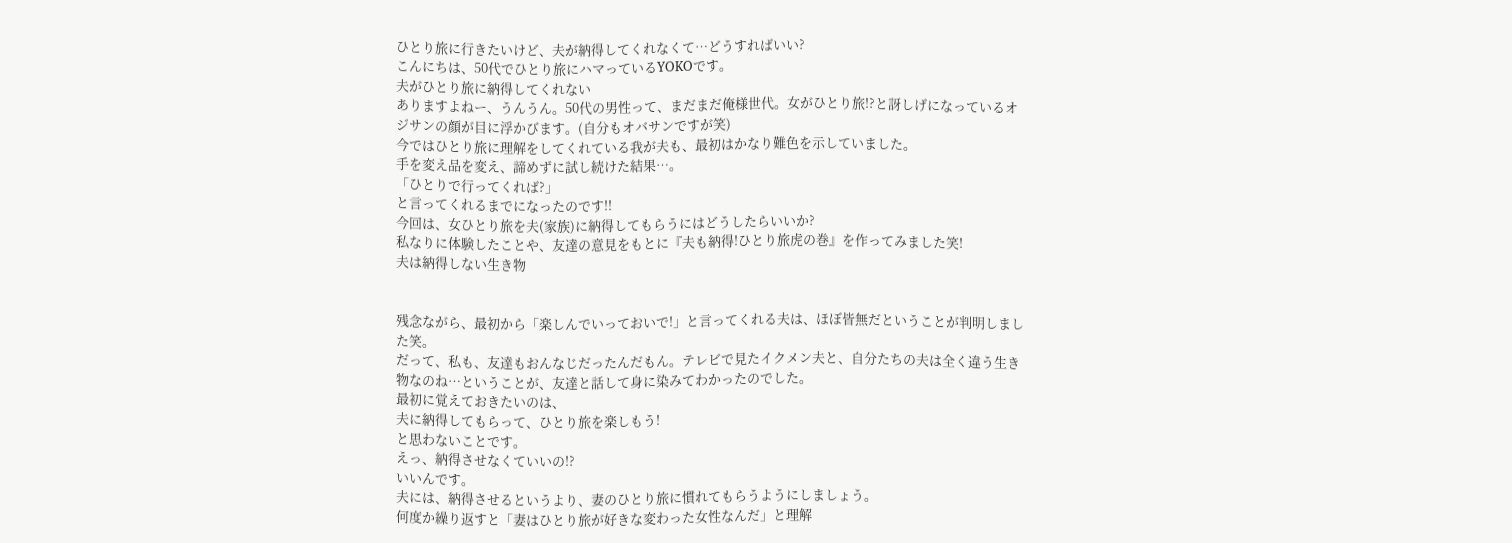ひとり旅に行きたいけど、夫が納得してくれなくて…どうすればいい?
こんにちは、50代でひとり旅にハマっているYOKOです。
夫がひとり旅に納得してくれない
ありますよねー、うんうん。50代の男性って、まだまだ俺様世代。女がひとり旅!?と訝しげになっているオジサンの顔が目に浮かびます。(自分もオバサンですが笑)
今ではひとり旅に理解をしてくれている我が夫も、最初はかなり難色を示していました。
手を変え品を変え、諦めずに試し続けた結果…。
「ひとりで行ってくれば?」
と言ってくれるまでになったのです!!
今回は、女ひとり旅を夫(家族)に納得してもらうにはどうしたらいいか?
私なりに体験したことや、友達の意見をもとに『夫も納得!ひとり旅虎の巻』を作ってみました笑!
夫は納得しない生き物


残念ながら、最初から「楽しんでいっておいで!」と言ってくれる夫は、ほぼ皆無だということが判明しました笑。
だって、私も、友達もおんなじだったんだもん。テレビで見たイクメン夫と、自分たちの夫は全く違う生き物なのね…ということが、友達と話して身に染みてわかったのでした。
最初に覚えておきたいのは、
夫に納得してもらって、ひとり旅を楽しもう!
と思わないことです。
えっ、納得させなくていいの!?
いいんです。
夫には、納得させるというより、妻のひとり旅に慣れてもらうようにしましょう。
何度か繰り返すと「妻はひとり旅が好きな変わった女性なんだ」と理解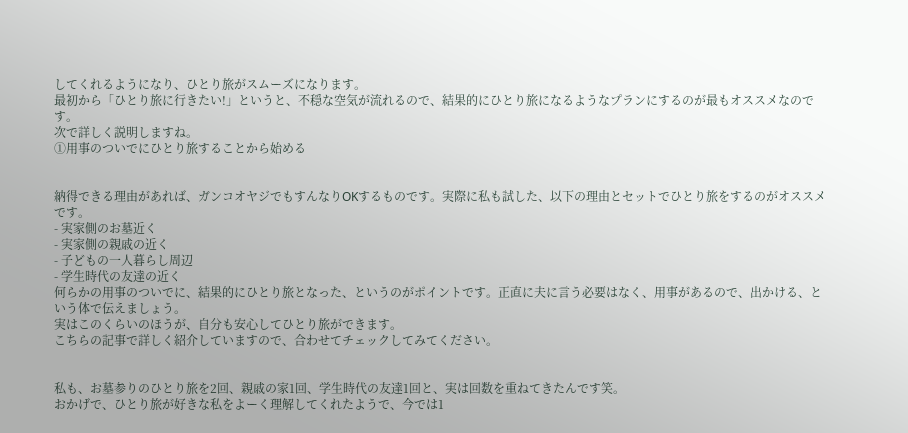してくれるようになり、ひとり旅がスムーズになります。
最初から「ひとり旅に行きたい!」というと、不穏な空気が流れるので、結果的にひとり旅になるようなプランにするのが最もオススメなのです。
次で詳しく説明しますね。
①用事のついでにひとり旅することから始める


納得できる理由があれば、ガンコオヤジでもすんなりOKするものです。実際に私も試した、以下の理由とセットでひとり旅をするのがオススメです。
- 実家側のお墓近く
- 実家側の親戚の近く
- 子どもの一人暮らし周辺
- 学生時代の友達の近く
何らかの用事のついでに、結果的にひとり旅となった、というのがポイントです。正直に夫に言う必要はなく、用事があるので、出かける、という体で伝えましょう。
実はこのくらいのほうが、自分も安心してひとり旅ができます。
こちらの記事で詳しく紹介していますので、合わせてチェックしてみてください。


私も、お墓参りのひとり旅を2回、親戚の家1回、学生時代の友達1回と、実は回数を重ねてきたんです笑。
おかげで、ひとり旅が好きな私をよーく理解してくれたようで、今では1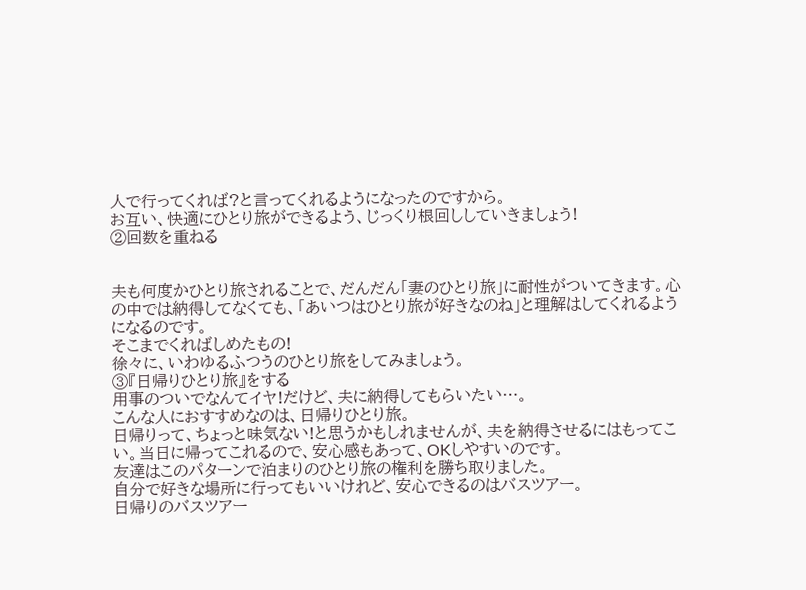人で行ってくれば?と言ってくれるようになったのですから。
お互い、快適にひとり旅ができるよう、じっくり根回ししていきましょう!
②回数を重ねる


夫も何度かひとり旅されることで、だんだん「妻のひとり旅」に耐性がついてきます。心の中では納得してなくても、「あいつはひとり旅が好きなのね」と理解はしてくれるようになるのです。
そこまでくればしめたもの!
徐々に、いわゆるふつうのひとり旅をしてみましょう。
③『日帰りひとり旅』をする
用事のついでなんてイヤ!だけど、夫に納得してもらいたい…。
こんな人におすすめなのは、日帰りひとり旅。
日帰りって、ちょっと味気ない!と思うかもしれませんが、夫を納得させるにはもってこい。当日に帰ってこれるので、安心感もあって、OKしやすいのです。
友達はこのパターンで泊まりのひとり旅の権利を勝ち取りました。
自分で好きな場所に行ってもいいけれど、安心できるのはバスツアー。
日帰りのバスツアー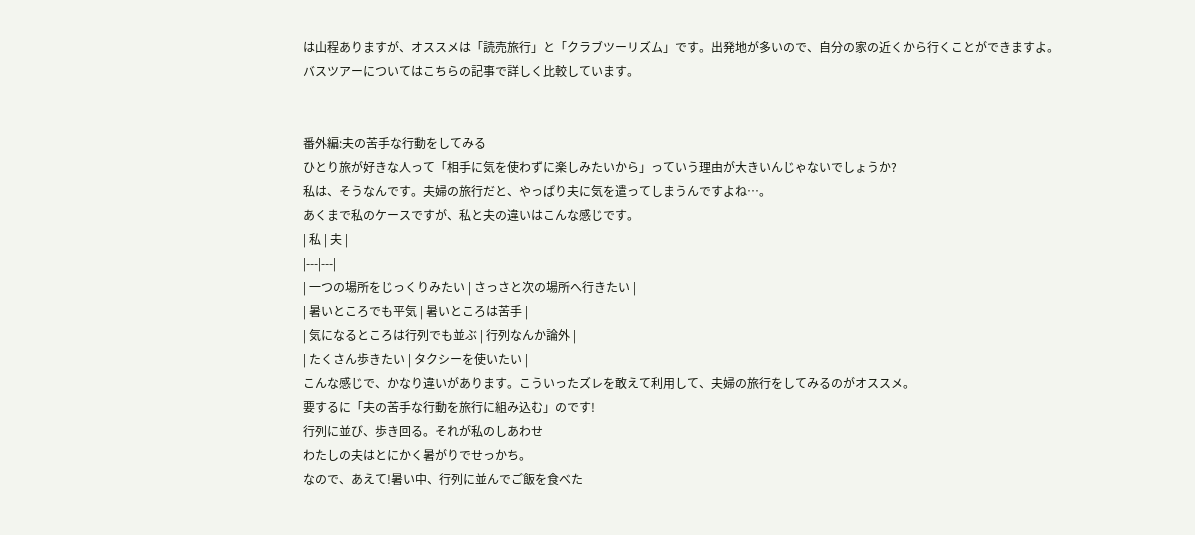は山程ありますが、オススメは「読売旅行」と「クラブツーリズム」です。出発地が多いので、自分の家の近くから行くことができますよ。
バスツアーについてはこちらの記事で詳しく比較しています。


番外編:夫の苦手な行動をしてみる
ひとり旅が好きな人って「相手に気を使わずに楽しみたいから」っていう理由が大きいんじゃないでしょうか?
私は、そうなんです。夫婦の旅行だと、やっぱり夫に気を遣ってしまうんですよね…。
あくまで私のケースですが、私と夫の違いはこんな感じです。
| 私 | 夫 |
|---|---|
| 一つの場所をじっくりみたい | さっさと次の場所へ行きたい |
| 暑いところでも平気 | 暑いところは苦手 |
| 気になるところは行列でも並ぶ | 行列なんか論外 |
| たくさん歩きたい | タクシーを使いたい |
こんな感じで、かなり違いがあります。こういったズレを敢えて利用して、夫婦の旅行をしてみるのがオススメ。
要するに「夫の苦手な行動を旅行に組み込む」のです!
行列に並び、歩き回る。それが私のしあわせ
わたしの夫はとにかく暑がりでせっかち。
なので、あえて!暑い中、行列に並んでご飯を食べた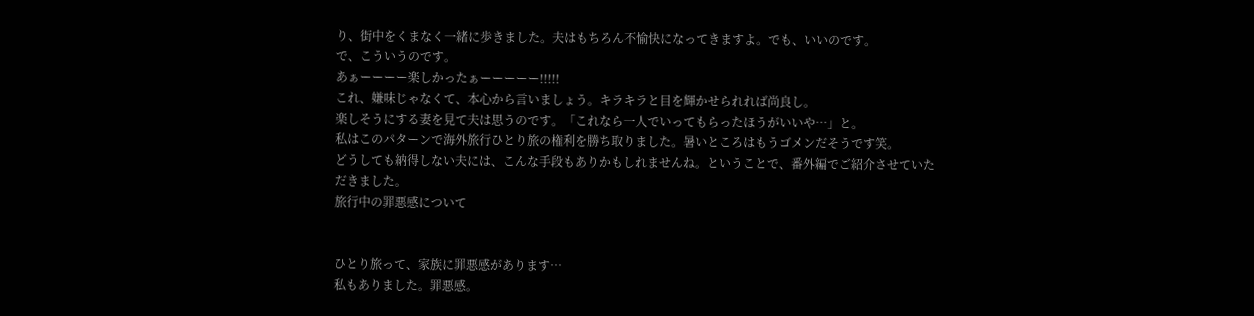り、街中をくまなく一緒に歩きました。夫はもちろん不愉快になってきますよ。でも、いいのです。
で、こういうのです。
あぁーーーー楽しかったぁーーーーー!!!!!
これ、嫌味じゃなくて、本心から言いましょう。キラキラと目を輝かせられれば尚良し。
楽しそうにする妻を見て夫は思うのです。「これなら一人でいってもらったほうがいいや…」と。
私はこのパターンで海外旅行ひとり旅の権利を勝ち取りました。暑いところはもうゴメンだそうです笑。
どうしても納得しない夫には、こんな手段もありかもしれませんね。ということで、番外編でご紹介させていただきました。
旅行中の罪悪感について


ひとり旅って、家族に罪悪感があります…
私もありました。罪悪感。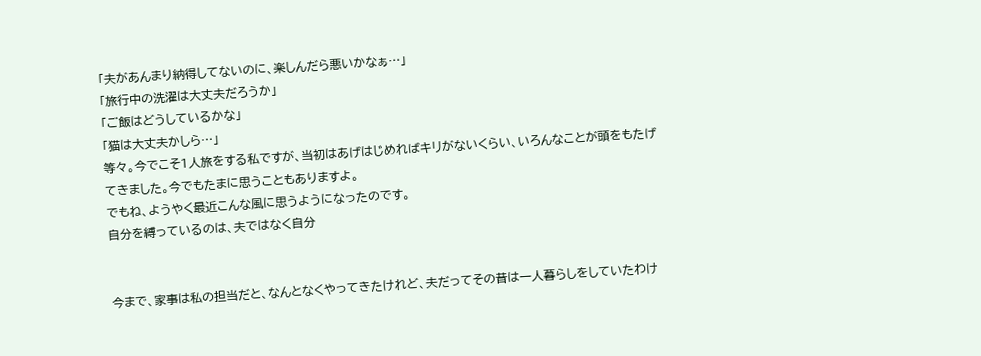「夫があんまり納得してないのに、楽しんだら悪いかなぁ…」
「旅行中の洗濯は大丈夫だろうか」
「ご飯はどうしているかな」
「猫は大丈夫かしら…」
等々。今でこそ1人旅をする私ですが、当初はあげはじめればキリがないくらい、いろんなことが頭をもたげてきました。今でもたまに思うこともありますよ。
でもね、ようやく最近こんな風に思うようになったのです。
自分を縛っているのは、夫ではなく自分


今まで、家事は私の担当だと、なんとなくやってきたけれど、夫だってその昔は一人暮らしをしていたわけ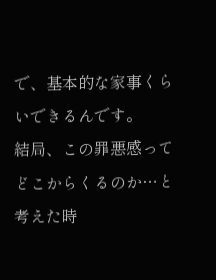で、基本的な家事くらいできるんです。
結局、この罪悪感ってどこからくるのか…と考えた時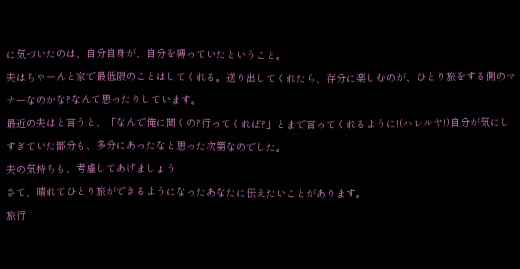に気づいたのは、自分自身が、自分を縛っていたということ。
夫はちゃーんと家で最低限のことはしてくれる。送り出してくれたら、存分に楽しむのが、ひとり旅をする側のマナーなのかな?なんて思ったりしています。
最近の夫はと言うと、「なんで俺に聞くの?行ってくれば?」とまで言ってくれるように!(ハレルヤ!)自分が気にしすぎていた部分も、多分にあったなと思った次第なのでした。
夫の気持ちも、考慮してあげましょう
さて、晴れてひとり旅ができるようになったあなたに伝えたいことがあります。
旅行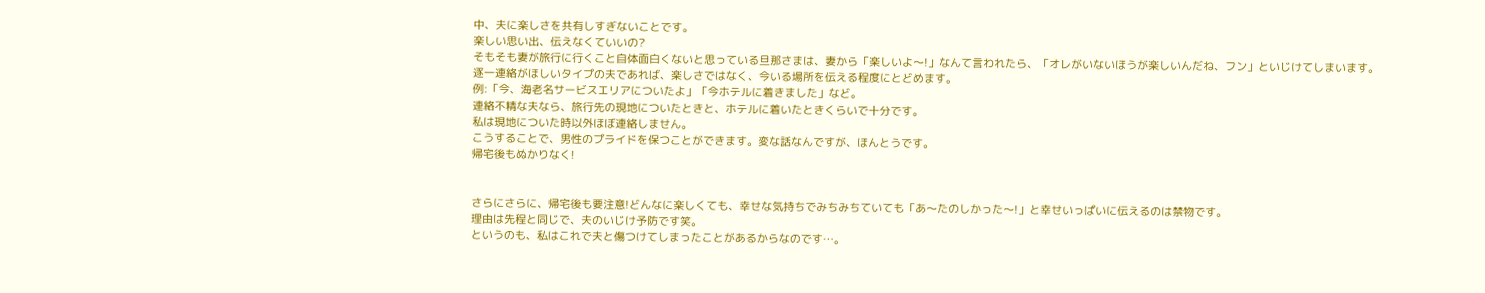中、夫に楽しさを共有しすぎないことです。
楽しい思い出、伝えなくていいの?
そもそも妻が旅行に行くこと自体面白くないと思っている旦那さまは、妻から「楽しいよ〜!」なんて言われたら、「オレがいないほうが楽しいんだね、フン」といじけてしまいます。
逐一連絡がほしいタイプの夫であれば、楽しさではなく、今いる場所を伝える程度にとどめます。
例:「今、海老名サービスエリアについたよ」「今ホテルに着きました」など。
連絡不精な夫なら、旅行先の現地についたときと、ホテルに着いたときくらいで十分です。
私は現地についた時以外ほぼ連絡しません。
こうすることで、男性のプライドを保つことができます。変な話なんですが、ほんとうです。
帰宅後もぬかりなく!


さらにさらに、帰宅後も要注意!どんなに楽しくても、幸せな気持ちでみちみちていても「あ〜たのしかった〜!」と幸せいっぱいに伝えるのは禁物です。
理由は先程と同じで、夫のいじけ予防です笑。
というのも、私はこれで夫と傷つけてしまったことがあるからなのです…。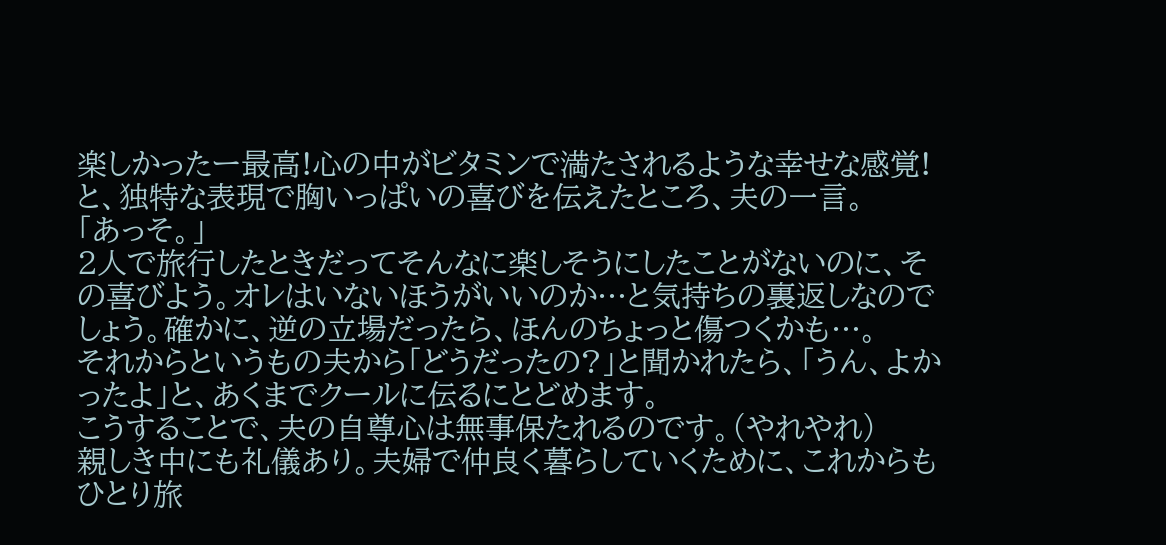楽しかったー最高!心の中がビタミンで満たされるような幸せな感覚!
と、独特な表現で胸いっぱいの喜びを伝えたところ、夫の一言。
「あっそ。」
2人で旅行したときだってそんなに楽しそうにしたことがないのに、その喜びよう。オレはいないほうがいいのか…と気持ちの裏返しなのでしょう。確かに、逆の立場だったら、ほんのちょっと傷つくかも…。
それからというもの夫から「どうだったの?」と聞かれたら、「うん、よかったよ」と、あくまでクールに伝るにとどめます。
こうすることで、夫の自尊心は無事保たれるのです。(やれやれ)
親しき中にも礼儀あり。夫婦で仲良く暮らしていくために、これからもひとり旅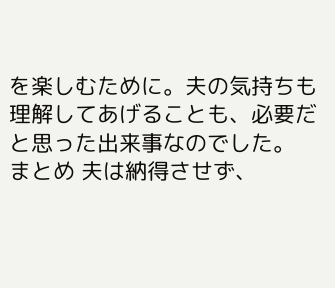を楽しむために。夫の気持ちも理解してあげることも、必要だと思った出来事なのでした。
まとめ 夫は納得させず、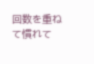回数を重ねて慣れて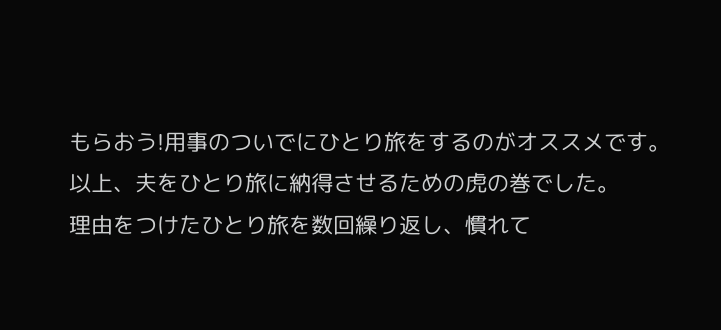もらおう!用事のついでにひとり旅をするのがオススメです。
以上、夫をひとり旅に納得させるための虎の巻でした。
理由をつけたひとり旅を数回繰り返し、慣れて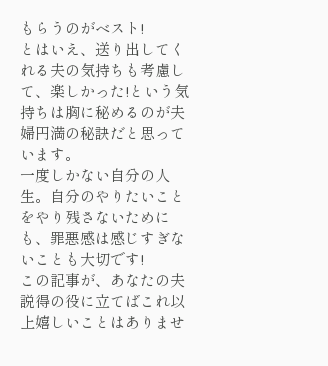もらうのがベスト!
とはいえ、送り出してくれる夫の気持ちも考慮して、楽しかった!という気持ちは胸に秘めるのが夫婦円満の秘訣だと思っています。
一度しかない自分の人生。自分のやりたいことをやり残さないためにも、罪悪感は感じすぎないことも大切です!
この記事が、あなたの夫説得の役に立てばこれ以上嬉しいことはありませ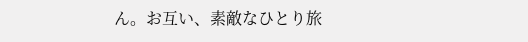ん。お互い、素敵なひとり旅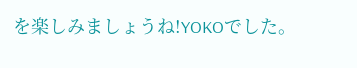を楽しみましょうね!YOKOでした。